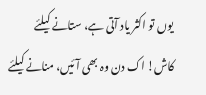یوں تو اکثر یاد آتی ہے، ستانے کیلئے
کاش! اک دن وہ بھی آئیں، منانے کیلئے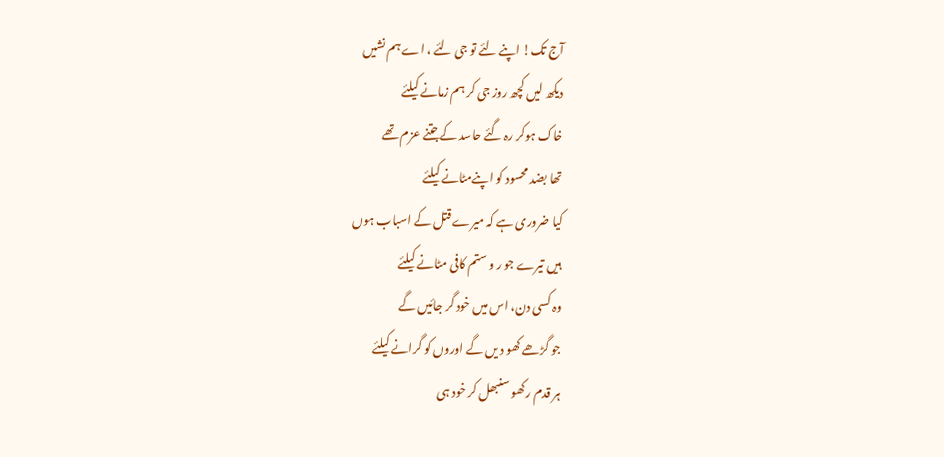آج تک! اپنے لئے تو جی لئے ، اے ہم نشیں
دیکھ لیں کچھ روز جی کر ہم زمانے کیلئے
خاک ہوکر رہ گئے حاسد کےجتنے عزم تھے
تھا بضد محسود کو اپنےمٹانے کیلئے
کیا ضروری ہے کہ میرے قتل کے اسباب ہوں
ہیں تیرے جو ر و ستم کافی مٹانے کیلئے
وہ کسی دن، اس میں خود گر جائیں گے
جو گڑھے کھو د یں گے اوروں کو گرانے کیلئے
ہر قدم رکھو سنبھل کر خود ہی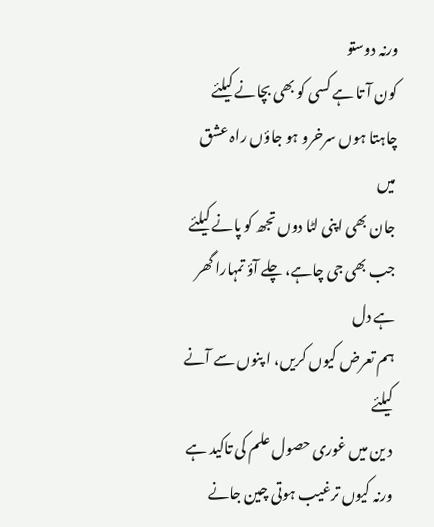ورنہ دوستو
کون آ تا ہے کسی کو بھی بچانے کیلئے
چاہتا ہوں سرخرو ہو جاؤں راہ عشق میں
جان بھی اپنی لٹا دوں تجھ کو پانے کیلئے
جب بھی جی چاہے، چلے آؤ تمہارا گھر ہے دل
ہم تعرض کیوں کریں، ا پنوں سے آنے کیلئے
د ین میں غوری حصول علم کی تاکید ہے
ورنہ کیوں ترغیب ہوتی چین جانے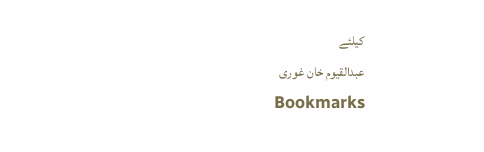کیلئے
عبدالقیوم خان غوری
Bookmarks